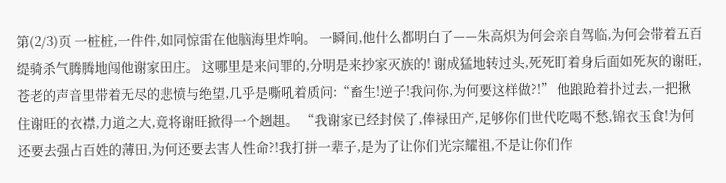第(2/3)页 一桩桩,一件件,如同惊雷在他脑海里炸响。 一瞬间,他什么都明白了——朱高炽为何会亲自驾临,为何会带着五百缇骑杀气腾腾地闯他谢家田庄。 这哪里是来问罪的,分明是来抄家灭族的! 谢成猛地转过头,死死盯着身后面如死灰的谢旺,苍老的声音里带着无尽的悲愤与绝望,几乎是嘶吼着质问:“畜生!逆子!我问你,为何要这样做?!” 他踉跄着扑过去,一把揪住谢旺的衣襟,力道之大,竟将谢旺掀得一个趔趄。 “我谢家已经封侯了,俸禄田产,足够你们世代吃喝不愁,锦衣玉食!为何还要去强占百姓的薄田,为何还要去害人性命?!我打拼一辈子,是为了让你们光宗耀祖,不是让你们作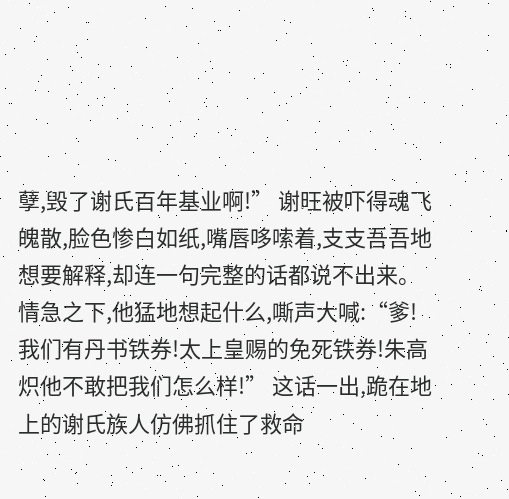孽,毁了谢氏百年基业啊!” 谢旺被吓得魂飞魄散,脸色惨白如纸,嘴唇哆嗦着,支支吾吾地想要解释,却连一句完整的话都说不出来。 情急之下,他猛地想起什么,嘶声大喊:“爹!我们有丹书铁券!太上皇赐的免死铁券!朱高炽他不敢把我们怎么样!” 这话一出,跪在地上的谢氏族人仿佛抓住了救命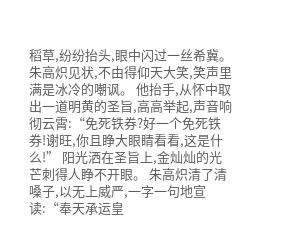稻草,纷纷抬头,眼中闪过一丝希冀。 朱高炽见状,不由得仰天大笑,笑声里满是冰冷的嘲讽。 他抬手,从怀中取出一道明黄的圣旨,高高举起,声音响彻云霄:“免死铁券?好一个免死铁券!谢旺,你且睁大眼睛看看,这是什么!” 阳光洒在圣旨上,金灿灿的光芒刺得人睁不开眼。 朱高炽清了清嗓子,以无上威严,一字一句地宣读:“奉天承运皇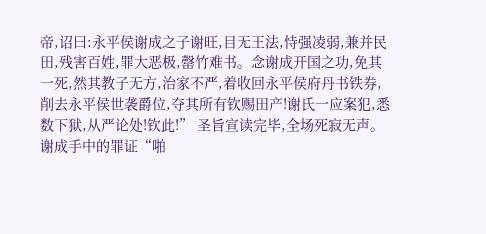帝,诏曰:永平侯谢成之子谢旺,目无王法,恃强凌弱,兼并民田,残害百姓,罪大恶极,罄竹难书。念谢成开国之功,免其一死,然其教子无方,治家不严,着收回永平侯府丹书铁券,削去永平侯世袭爵位,夺其所有钦赐田产!谢氏一应案犯,悉数下狱,从严论处!钦此!” 圣旨宣读完毕,全场死寂无声。 谢成手中的罪证“啪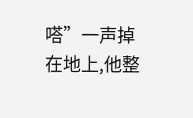嗒”一声掉在地上,他整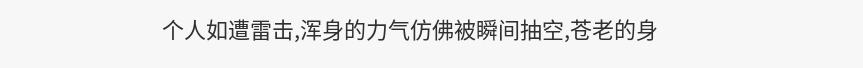个人如遭雷击,浑身的力气仿佛被瞬间抽空,苍老的身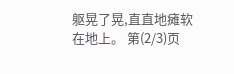躯晃了晃,直直地瘫软在地上。 第(2/3)页